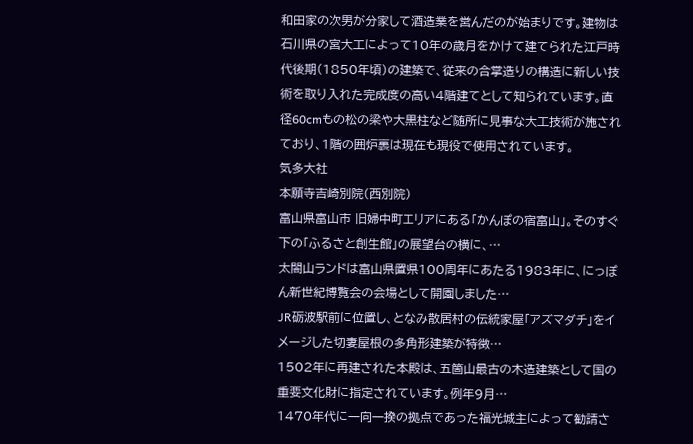和田家の次男が分家して酒造業を営んだのが始まりです。建物は石川県の宮大工によって10年の歳月をかけて建てられた江戸時代後期(1850年頃)の建築で、従来の合掌造りの構造に新しい技術を取り入れた完成度の高い4階建てとして知られています。直径60cmもの松の梁や大黒柱など随所に見事な大工技術が施されており、1階の囲炉裏は現在も現役で使用されています。
気多大社
本願寺吉崎別院(西別院)
富山県富山市 旧婦中町エリアにある「かんぽの宿富山」。そのすぐ下の「ふるさと創生館」の展望台の横に、…
太閤山ランドは富山県置県100周年にあたる1983年に、にっぽん新世紀博覧会の会場として開園しました…
JR砺波駅前に位置し、となみ散居村の伝統家屋「アズマダチ」をイメージした切妻屋根の多角形建築が特徴…
1502年に再建された本殿は、五箇山最古の木造建築として国の重要文化財に指定されています。例年9月…
1470年代に一向一揆の拠点であった福光城主によって勧請さ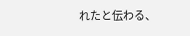れたと伝わる、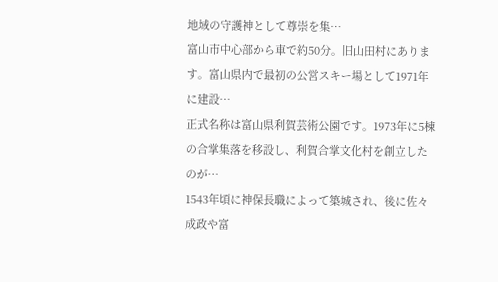地域の守護神として尊崇を集…
富山市中心部から車で約50分。旧山田村にあります。富山県内で最初の公営スキー場として1971年に建設…
正式名称は富山県利賀芸術公園です。1973年に5棟の合掌集落を移設し、利賀合掌文化村を創立したのが…
1543年頃に神保長職によって築城され、後に佐々成政や富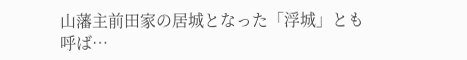山藩主前田家の居城となった「浮城」とも呼ば…